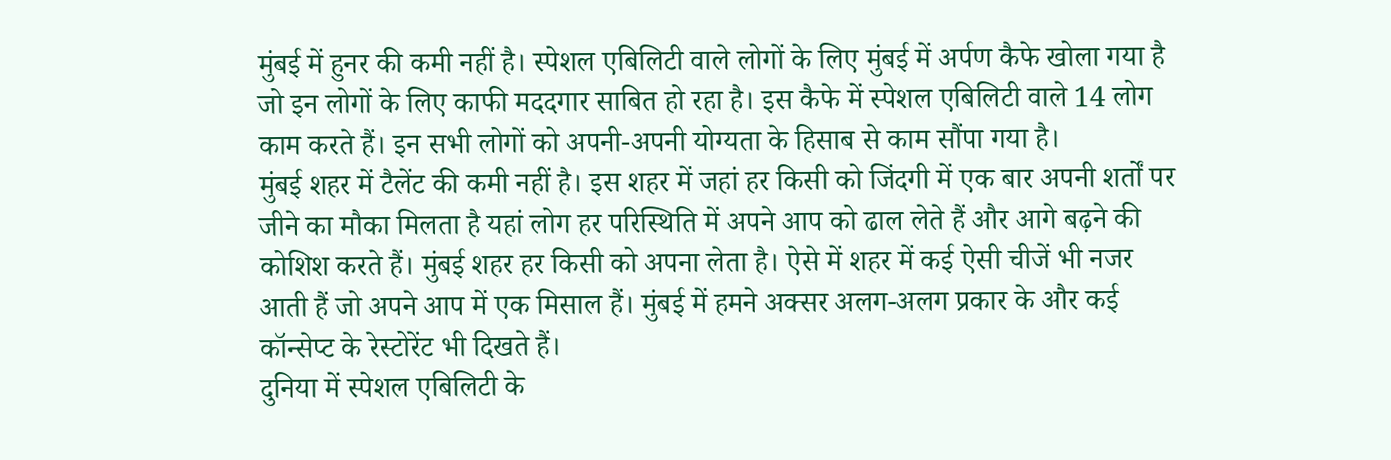मुंबई में हुनर की कमी नहीं है। स्पेशल एबिलिटी वाले लोगों के लिए मुंबई में अर्पण कैफे खोला गया है जो इन लोगों के लिए काफी मददगार साबित हो रहा है। इस कैफे में स्पेशल एबिलिटी वाले 14 लोग काम करते हैं। इन सभी लोगों को अपनी-अपनी योग्यता के हिसाब से काम सौंपा गया है।
मुंबई शहर में टैलेंट की कमी नहीं है। इस शहर में जहां हर किसी को जिंदगी में एक बार अपनी शर्तों पर जीने का मौका मिलता है यहां लोग हर परिस्थिति में अपने आप को ढाल लेते हैं और आगे बढ़ने की कोशिश करते हैं। मुंबई शहर हर किसी को अपना लेता है। ऐसे में शहर में कई ऐसी चीजें भी नजर आती हैं जो अपने आप में एक मिसाल हैं। मुंबई में हमने अक्सर अलग-अलग प्रकार के और कई कॉन्सेप्ट के रेस्टोरेंट भी दिखते हैं।
दुनिया में स्पेशल एबिलिटी के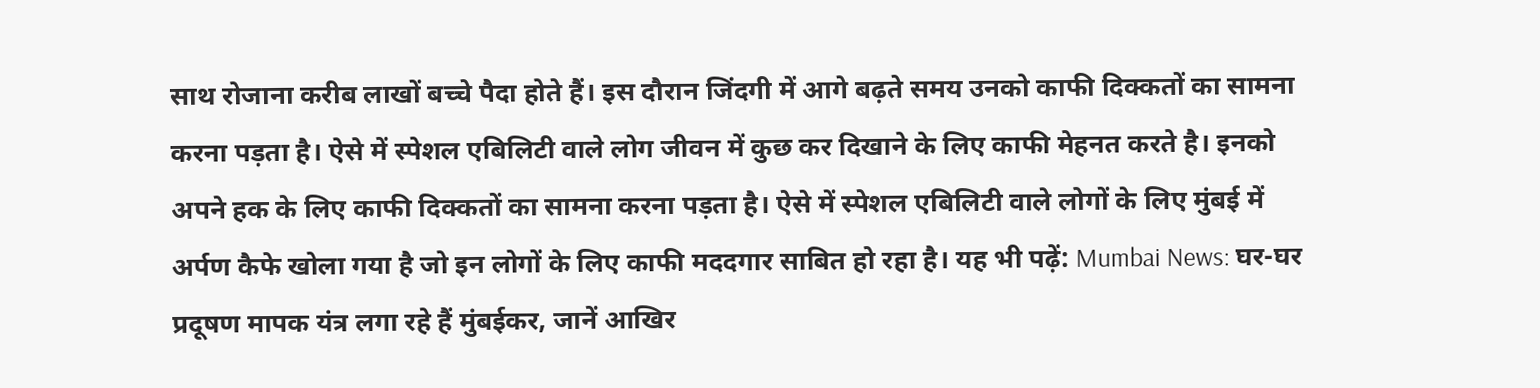साथ रोजाना करीब लाखों बच्चे पैदा होते हैं। इस दौरान जिंदगी में आगे बढ़ते समय उनको काफी दिक्कतों का सामना करना पड़ता है। ऐसे में स्पेशल एबिलिटी वाले लोग जीवन में कुछ कर दिखाने के लिए काफी मेहनत करते है। इनको अपने हक के लिए काफी दिक्कतों का सामना करना पड़ता है। ऐसे में स्पेशल एबिलिटी वाले लोगों के लिए मुंबई में अर्पण कैफे खोला गया है जो इन लोगों के लिए काफी मददगार साबित हो रहा है। यह भी पढ़ें: Mumbai News: घर-घर प्रदूषण मापक यंत्र लगा रहे हैं मुंबईकर, जानें आखिर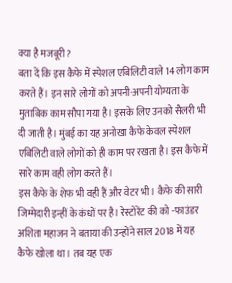क्या है मजबूरी?
बता दें कि इस कैफे में स्पेशल एबिलिटी वाले 14 लोग काम करते हैं। इन सारे लोगों को अपनी-अपनी योग्यता के मुताबिक काम सौपा गया है। इसके लिए उनको सैलरी भी दी जाती है। मुंबई का यह अनोखा कैफे केवल स्पेशल एबिलिटी वाले लोगों को ही काम पर रखता है। इस कैफे में सारे काम वही लोग करते हैं।
इस कैफे के शेफ भी वही हैं और वेटर भी। कैफे की सारी जिम्मेदारी इन्हीं के कंधों पर है। रेस्टोरेंट की को -फाउंडर अशिता महाजन ने बताया की उन्होंने साल 2018 में यह कैफे खोला था। तब यह एक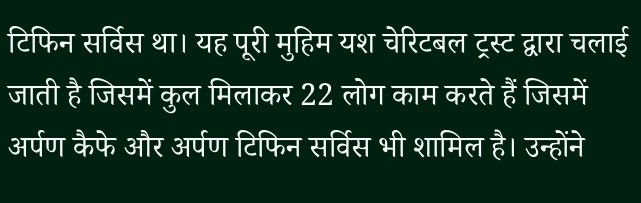टिफिन सर्विस था। यह पूरी मुहिम यश चेरिटबल ट्रस्ट द्वारा चलाई जाती है जिसमें कुल मिलाकर 22 लोग काम करते हैं जिसमें अर्पण कैफे और अर्पण टिफिन सर्विस भी शामिल है। उन्होंने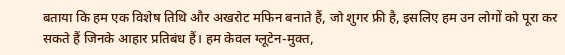बताया कि हम एक विशेष तिथि और अखरोट मफिन बनाते हैं, जो शुगर फ्री है, इसलिए हम उन लोगों को पूरा कर सकते हैं जिनके आहार प्रतिबंध हैं। हम केवल ग्लूटेन-मुक्त,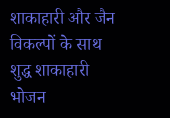शाकाहारी और जैन विकल्पों के साथ शुद्ध शाकाहारी भोजन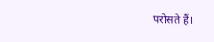परोसते हैं।